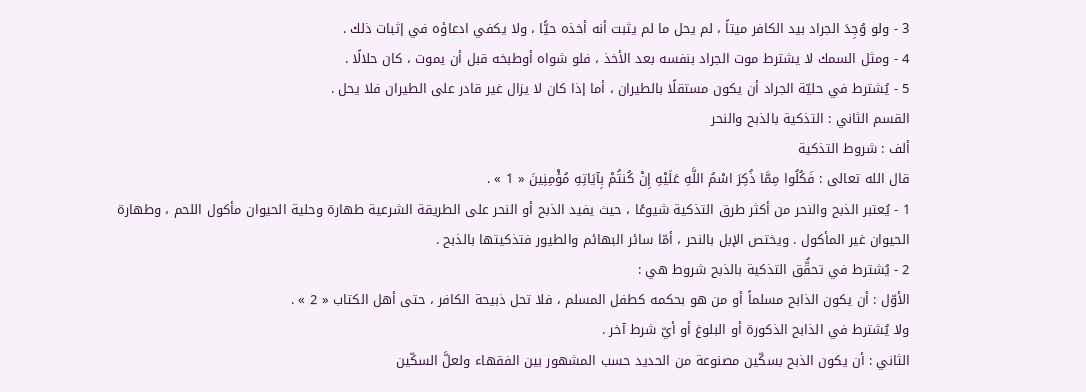3 - ولو وُجِدَ الجراد بيد الكافر ميتاً ، لم يحل ما لم يثبت أنه أخذه حيًّا ، ولا يكفي ادعاؤه في إثبات ذلك .
4 - ومثل السمك لا يشترط موت الجراد بنفسه بعد الأخذ ، فلو شواه أوطبخه قبل أن يموت ، كان حلالًا .
5 - يُشترط في حليّة الجراد أن يكون مستقلًا بالطيران ، أما إذا كان لا يزال غير قادر على الطيران فلا يحل .
القسم الثاني : التذكية بالذبح والنحر
ألف : شروط التذكية
قال الله تعالى : فَكُلُوا مِمَّا ذُكِرَ اسْمُ اللَّهِ عَلَيْهِ إِنْ كُنتُمْ بِآيَاتِهِ مُؤْمِنِينَ « 1 » .
1 - يُعتبر الذبح والنحر من أكثر طرق التذكية شيوعًا ، حيث يفيد الذبح أو النحر على الطريقة الشرعية طهارة وحلية الحيوان مأكول اللحم ، وطهارة الحيوان غير المأكول . ويختص الإبل بالنحر ، أمّا سائر البهائم والطيور فتذكيتها بالذبح .
2 - يُشترط في تحقُّق التذكية بالذبح شروط هي :
الأوّل : أن يكون الذابح مسلماً أو من هو بحكمه كطفل المسلم ، فلا تحل ذبيحة الكافر ، حتى أهل الكتاب « 2 » .
ولا يُشترط في الذابح الذكورة أو البلوغ أو أيّ شرط آخر .
الثاني : أن يكون الذبح بسكّين مصنوعة من الحديد حسب المشهور بين الفقهاء ولعلَّ السكّين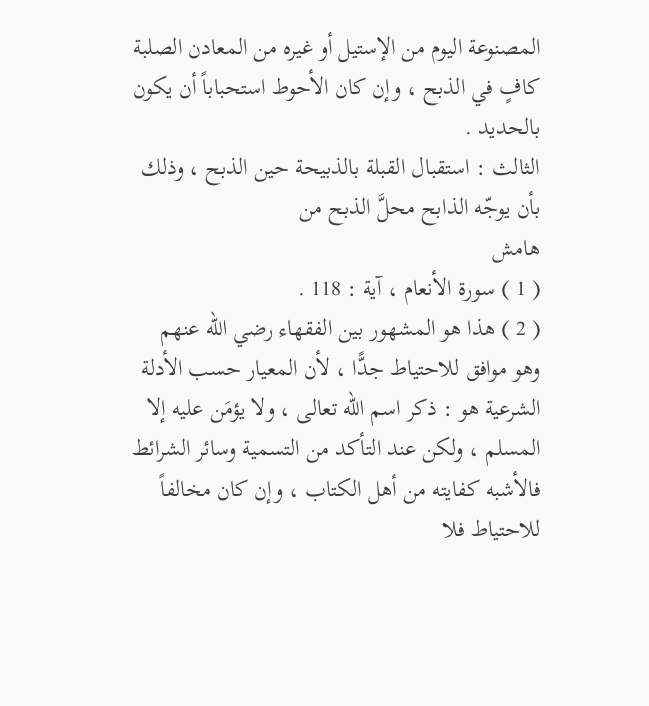المصنوعة اليوم من الإستيل أو غيره من المعادن الصلبة كافٍ في الذبح ، وإن كان الأحوط استحباباً أن يكون بالحديد .
الثالث : استقبال القبلة بالذبيحة حين الذبح ، وذلك بأن يوجّه الذابح محلَّ الذبح من
هامش
( 1 ) سورة الأنعام ، آية : 118 .
( 2 ) هذا هو المشهور بين الفقهاء رضي الله عنهم وهو موافق للاحتياط جدًّا ، لأن المعيار حسب الأدلة الشرعية هو : ذكر اسم الله تعالى ، ولا يؤمَن عليه إلا المسلم ، ولكن عند التأكد من التسمية وسائر الشرائط فالأشبه كفايته من أهل الكتاب ، وإن كان مخالفاً للاحتياط فلا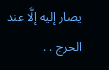يصار إليه إلَّا عند الحرج . .